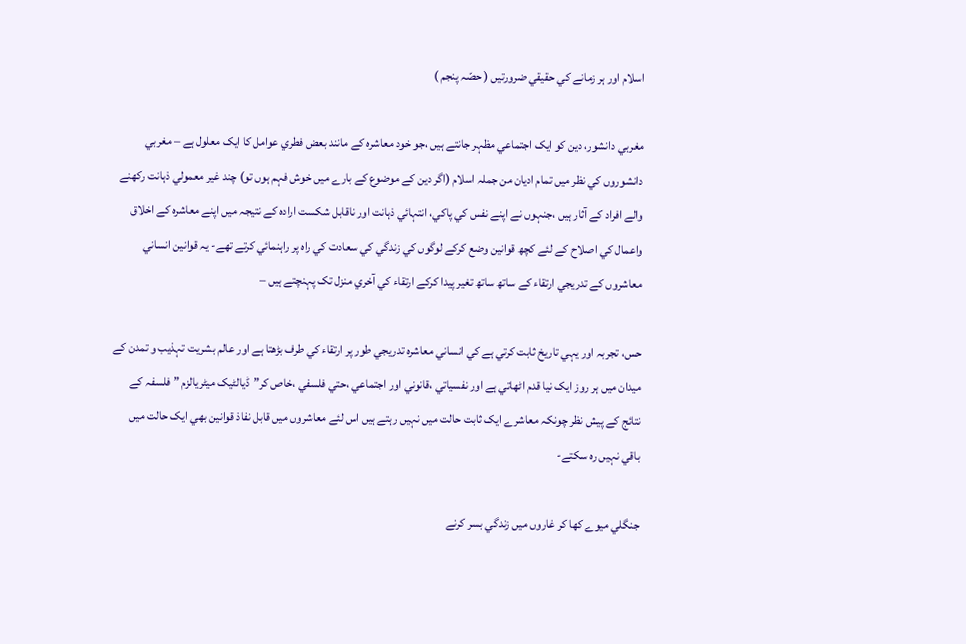اسلام اور ہر زمانے کي حقيقي ضرورتيں ( حصّہ پنجم )

مغربي دانشور، دين کو ايک اجتماعي مظہر جانتے ہيں ،جو خود معاشرہ کے مانند بعض فطري عوامل کا ايک معلول ہے – مغربي دانشوروں کي نظر ميں تمام اديان من جملہ اسلام (اگر دين کے موضوع کے بارے ميں خوش فہم ہوں تو) چند غير معمولي ذہانت رکھنے والے افراد کے آثار ہيں ،جنہوں نے اپنے نفس کي پاکي، انتہائي ذہانت اور ناقابل شکست ارادہ کے نتيجہ ميں اپنے معاشرہ کے اخلاق واعمال کي اصلاح کے لئے کچھ قوانين وضع کرکے لوگوں کي زندگي کي سعادت کي راہ پر راہنمائي کرتے تھے- يہ قوانين انساني معاشروں کے تدريجي ارتقاء کے ساتھ ساتھ تغير پيدا کرکے ارتقاء کي آخري منزل تک پہنچتے ہيں –

حس، تجربہ اور يہي تاريخ ثابت کرتي ہے کي انساني معاشرہ تدريجي طور پر ارتقاء کي طرف بڑھتا ہے اور عالم بشريت تہذيب و تمدن کے ميدان ميں ہر روز ايک نيا قدم اٹھاتي ہے اور نفسياتي ،قانوني اور اجتماعي ،حتي فلسفي ،خاص کر”ڈيالٹيک ميٹريالزم ”فلسفہ کے نتائج کے پيش نظر چونکہ معاشرے ايک ثابت حالت ميں نہيں رہتے ہيں اس لئے معاشروں ميں قابل نفاذ قوانين بھي ايک حالت ميں باقي نہيں رہ سکتے-

جنگلي ميوے کھا کر غاروں ميں زندگي بسر کرنے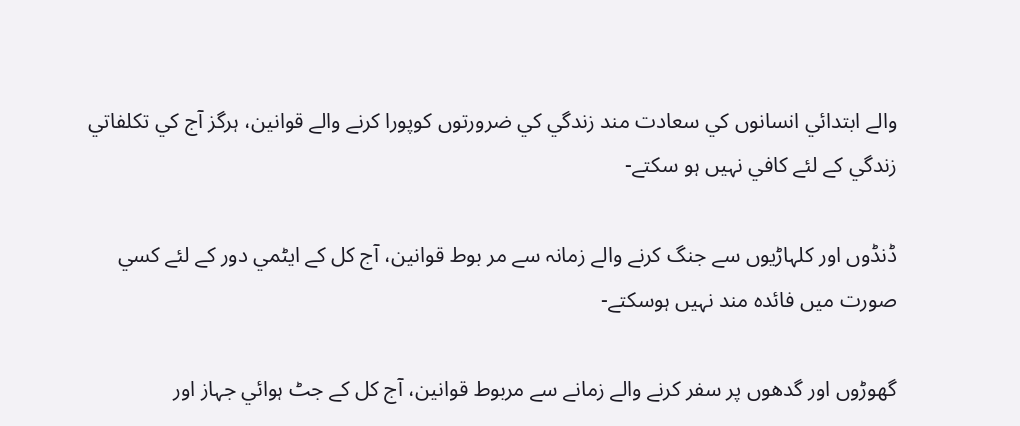والے ابتدائي انسانوں کي سعادت مند زندگي کي ضرورتوں کوپورا کرنے والے قوانين، ہرگز آج کي تکلفاتي زندگي کے لئے کافي نہيں ہو سکتے-

ڈنڈوں اور کلہاڑيوں سے جنگ کرنے والے زمانہ سے مر بوط قوانين، آج کل کے ايٹمي دور کے لئے کسي صورت ميں فائدہ مند نہيں ہوسکتے-

گھوڑوں اور گدھوں پر سفر کرنے والے زمانے سے مربوط قوانين، آج کل کے جٹ ہوائي جہاز اور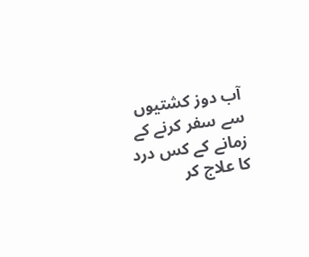آب دوز کشتيوں سے سفر کرنے کے زمانے کے کس درد کا علاج کر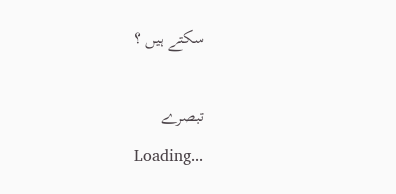سکتے ہيں ؟

تبصرے
Loading...